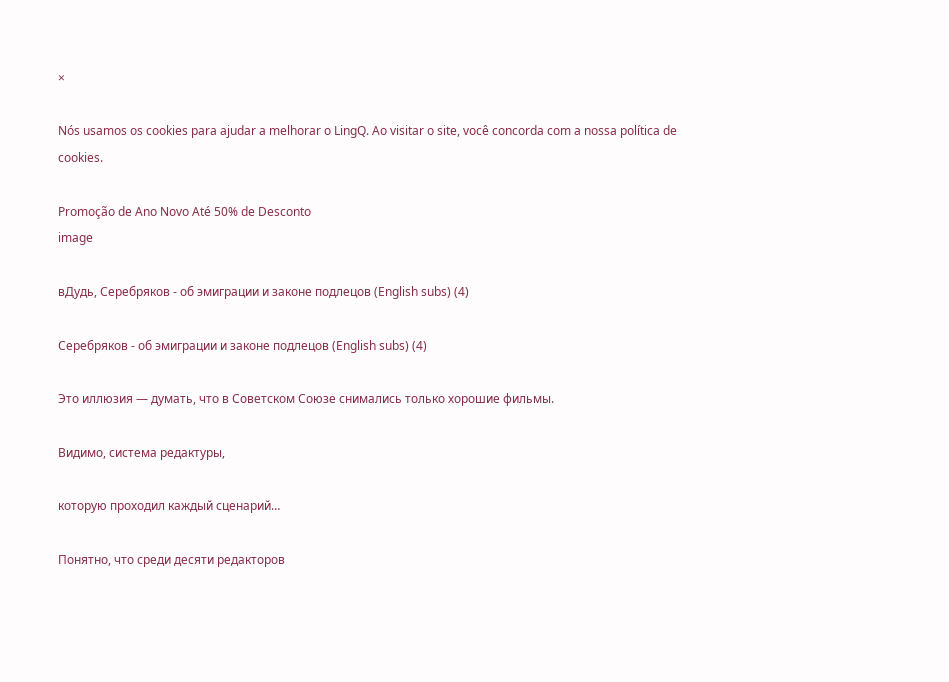×

Nós usamos os cookies para ajudar a melhorar o LingQ. Ao visitar o site, você concorda com a nossa política de cookies.

Promoção de Ano Novo Até 50% de Desconto
image

вДудь, Серебряков - об эмиграции и законе подлецов (English subs) (4)

Серебряков - об эмиграции и законе подлецов (English subs) (4)

Это иллюзия — думать, что в Советском Союзе снимались только хорошие фильмы.

Видимо, система редактуры,

которую проходил каждый сценарий…

Понятно, что среди десяти редакторов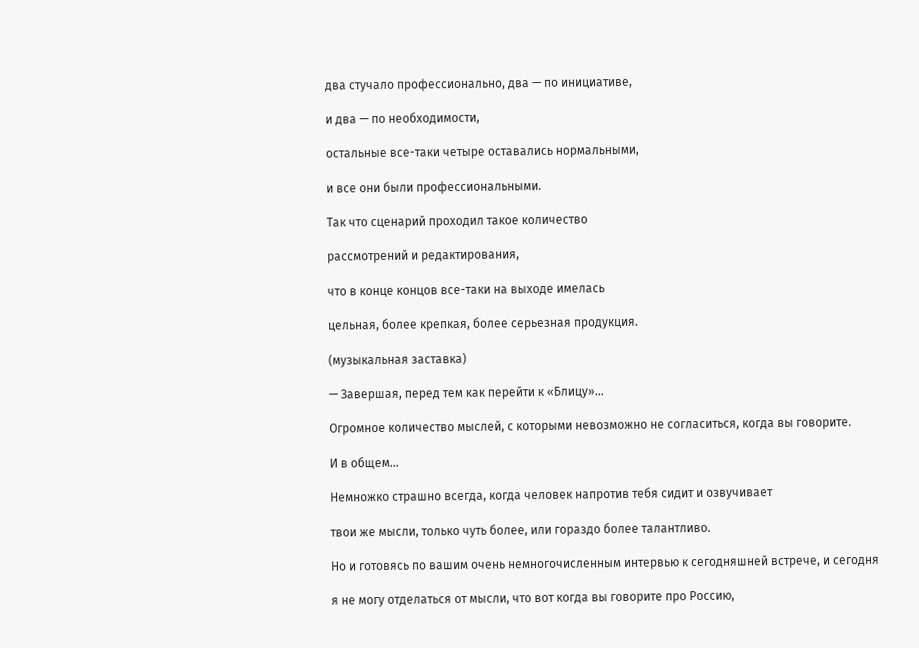два стучало профессионально, два — по инициативе,

и два — по необходимости,

остальные все-таки четыре оставались нормальными,

и все они были профессиональными.

Так что сценарий проходил такое количество

рассмотрений и редактирования,

что в конце концов все-таки на выходе имелась

цельная, более крепкая, более серьезная продукция.

(музыкальная заставка)

— Завершая, перед тем как перейти к «Блицу»…

Огромное количество мыслей, с которыми невозможно не согласиться, когда вы говорите.

И в общем…

Немножко страшно всегда, когда человек напротив тебя сидит и озвучивает

твои же мысли, только чуть более, или гораздо более талантливо.

Но и готовясь по вашим очень немногочисленным интервью к сегодняшней встрече, и сегодня

я не могу отделаться от мысли, что вот когда вы говорите про Россию,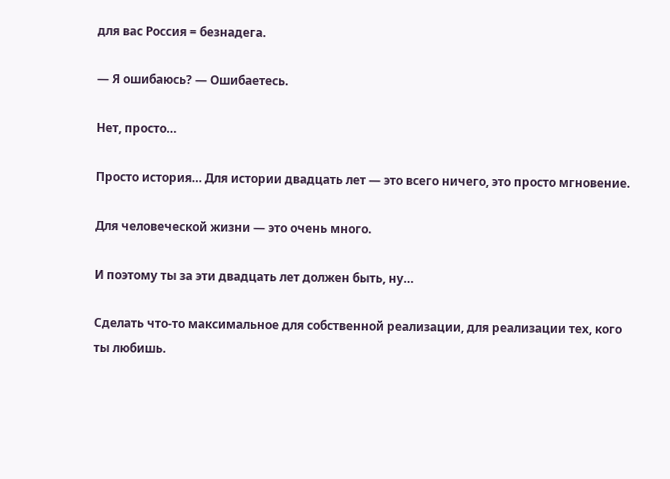для вас Россия = безнадега.

— Я ошибаюсь? — Ошибаетесь.

Нет, просто…

Просто история… Для истории двадцать лет — это всего ничего, это просто мгновение.

Для человеческой жизни — это очень много.

И поэтому ты за эти двадцать лет должен быть, ну…

Сделать что-то максимальное для собственной реализации, для реализации тех, кого ты любишь.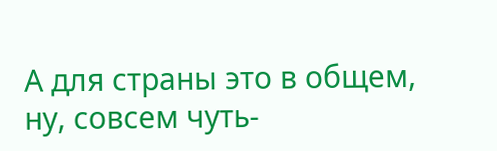А для страны это в общем, ну, совсем чуть-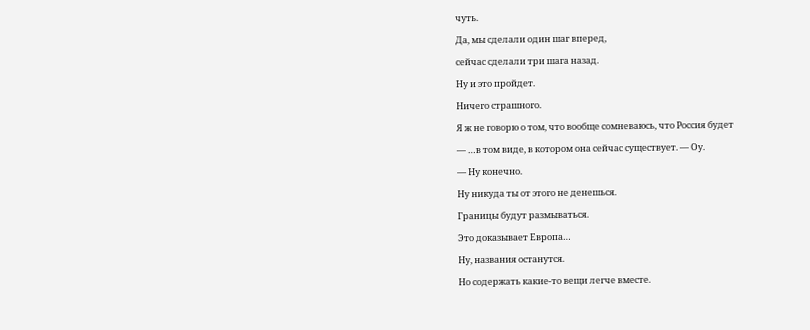чуть.

Да, мы сделали один шаг вперед,

сейчас сделали три шага назад.

Ну и это пройдет.

Ничего страшного.

Я ж не говорю о том, что вообще сомневаюсь, что Россия будет

— …в том виде, в котором она сейчас существует. — Оу.

— Ну конечно.

Ну никуда ты от этого не денешься.

Границы будут размываться.

Это доказывает Европа…

Ну, названия останутся.

Но содержать какие-то вещи легче вместе.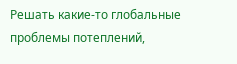Решать какие-то глобальные проблемы потеплений,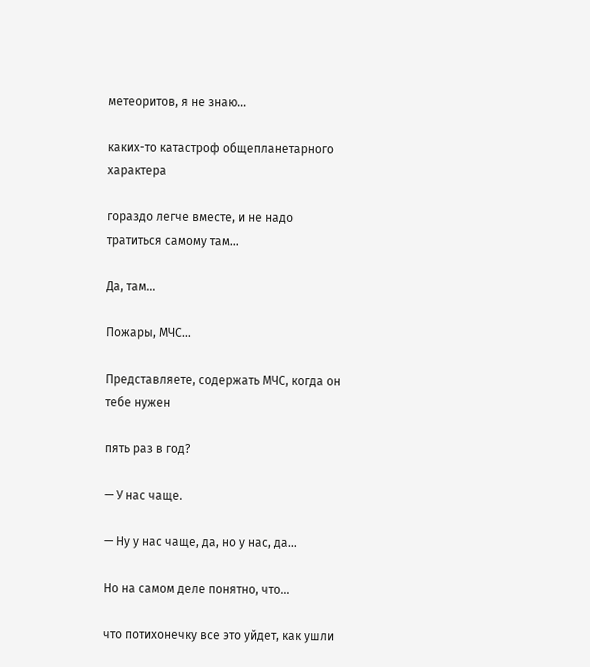метеоритов, я не знаю…

каких-то катастроф общепланетарного характера

гораздо легче вместе, и не надо тратиться самому там…

Да, там…

Пожары, МЧС…

Представляете, содержать МЧС, когда он тебе нужен

пять раз в год?

— У нас чаще.

— Ну у нас чаще, да, но у нас, да…

Но на самом деле понятно, что…

что потихонечку все это уйдет, как ушли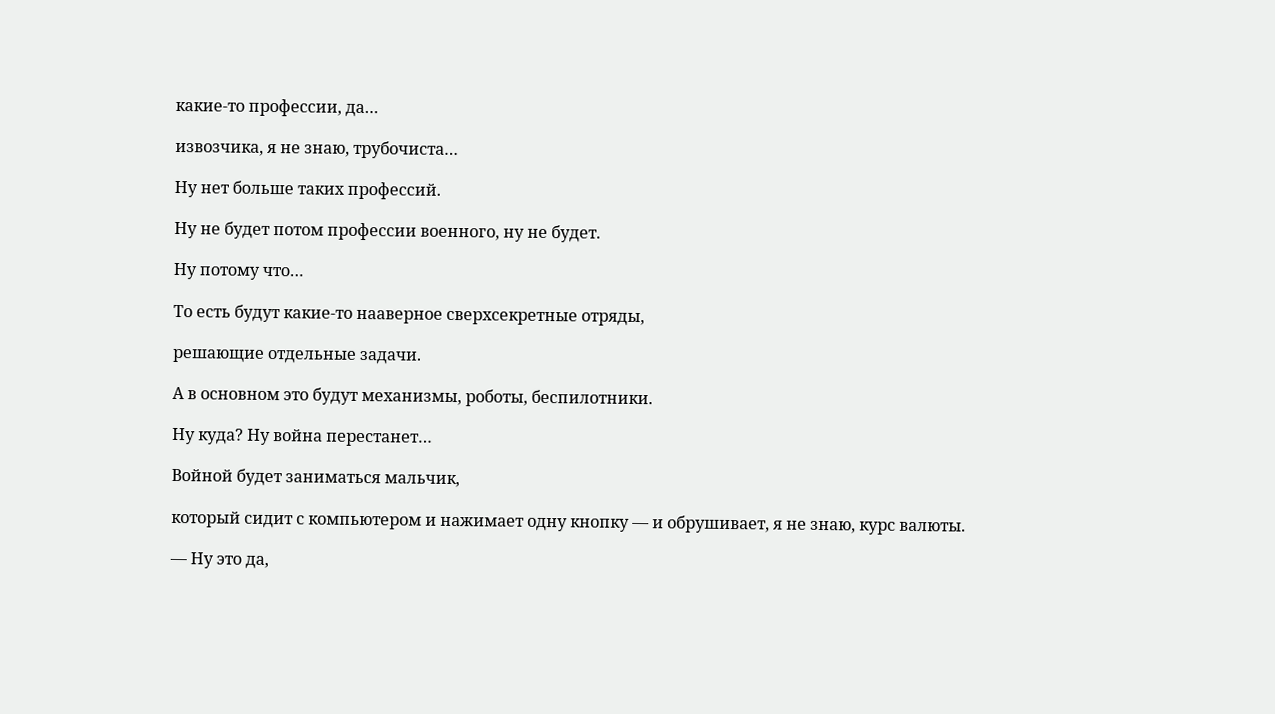какие-то профессии, да…

извозчика, я не знаю, трубочиста…

Ну нет больше таких профессий.

Ну не будет потом профессии военного, ну не будет.

Ну потому что…

То есть будут какие-то нааверное сверхсекретные отряды,

решающие отдельные задачи.

А в основном это будут механизмы, роботы, беспилотники.

Ну куда? Ну война перестанет…

Войной будет заниматься мальчик,

который сидит с компьютером и нажимает одну кнопку — и обрушивает, я не знаю, курс валюты.

— Ну это да,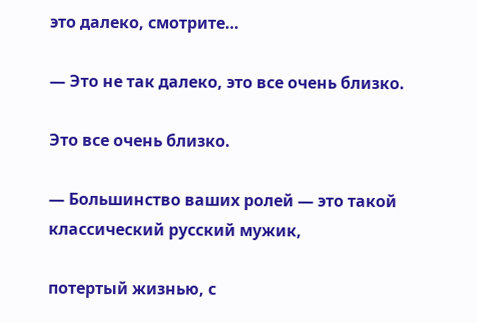это далеко, смотрите…

— Это не так далеко, это все очень близко.

Это все очень близко.

— Большинство ваших ролей — это такой классический русский мужик,

потертый жизнью, с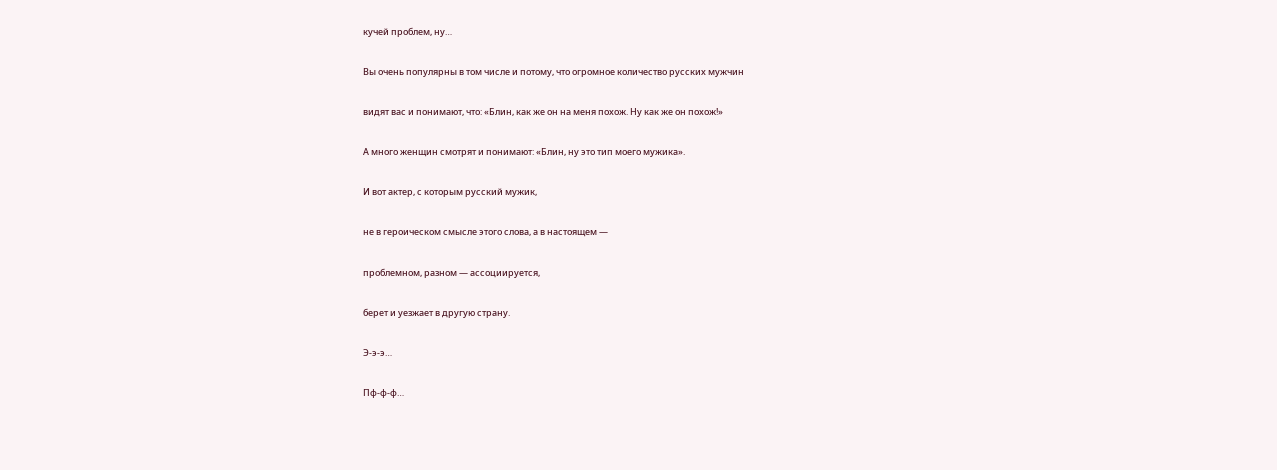кучей проблем, ну…

Вы очень популярны в том числе и потому, что огромное количество русских мужчин

видят вас и понимают, что: «Блин, как же он на меня похож. Ну как же он похож!»

А много женщин смотрят и понимают: «Блин, ну это тип моего мужика».

И вот актер, с которым русский мужик,

не в героическом смысле этого слова, а в настоящем —

проблемном, разном — ассоциируется,

берет и уезжает в другую страну.

Э-э-э…

Пф-ф-ф…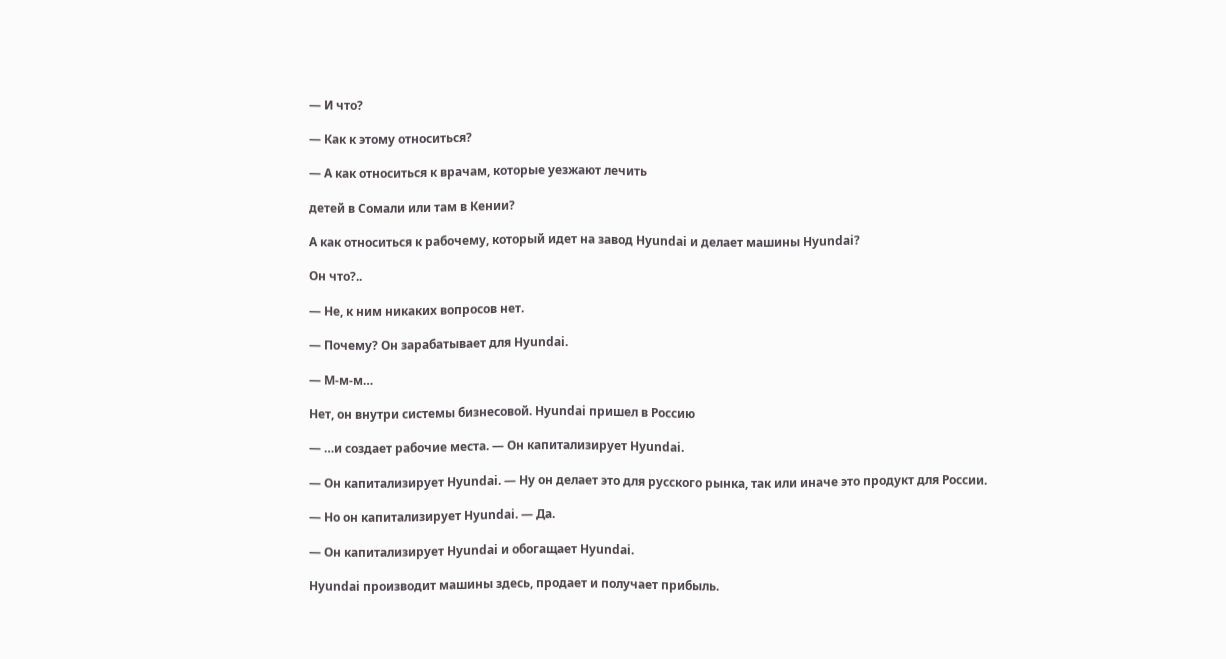— И что?

— Как к этому относиться?

— А как относиться к врачам, которые уезжают лечить

детей в Сомали или там в Кении?

А как относиться к рабочему, который идет на завод Hyundai и делает машины Hyundai?

Он что?..

— Не, к ним никаких вопросов нет.

— Почему? Он зарабатывает для Hyundai.

— М-м-м…

Нет, он внутри системы бизнесовой. Hyundai пришел в Россию

— …и создает рабочие места. — Он капитализирует Hyundai.

— Он капитализирует Hyundai. — Ну он делает это для русского рынка, так или иначе это продукт для России.

— Но он капитализирует Hyundai. — Да.

— Он капитализирует Hyundai и обогащает Hyundai.

Hyundai производит машины здесь, продает и получает прибыль.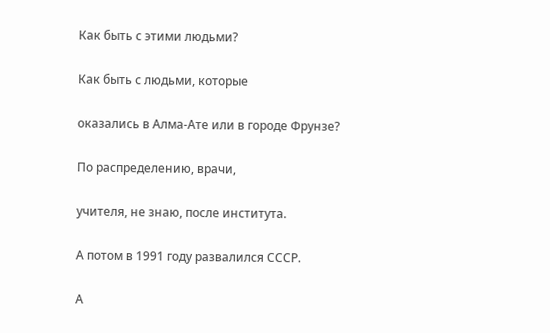Как быть с этими людьми?

Как быть с людьми, которые

оказались в Алма-Ате или в городе Фрунзе?

По распределению, врачи,

учителя, не знаю, после института.

А потом в 1991 году развалился СССР.

А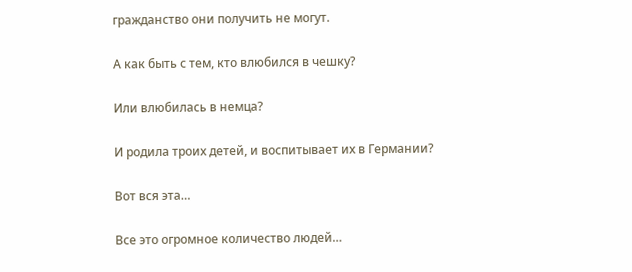гражданство они получить не могут.

А как быть с тем, кто влюбился в чешку?

Или влюбилась в немца?

И родила троих детей, и воспитывает их в Германии?

Вот вся эта…

Все это огромное количество людей…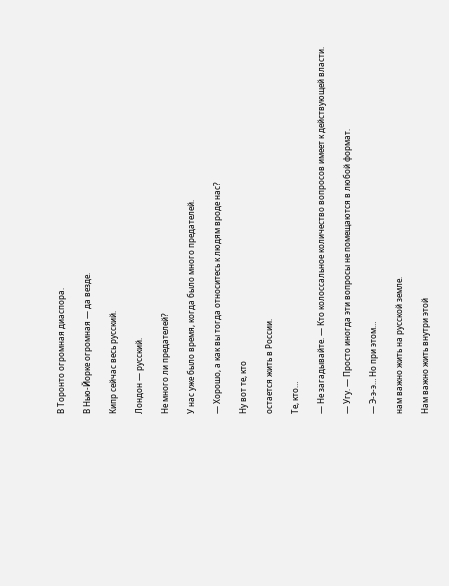В Торонто огромная диаспора.

В Нью-Йорке огромная — да везде.

Кипр сейчас весь русский.

Лондон — русский.

Не много ли предателей?

У нас уже было время, когда было много предателей.

— Хорошо, а как вы тогда относитесь к людям вроде нас?

Ну вот те, кто

остается жить в России.

Те, кто…

— Не загадывайте. — Кто колоссальное количество вопросов имеет к действующей власти.

— Угу. — Просто иногда эти вопросы не помещаются в любой формат.

— Э-э-э… Но при этом…

нам важно жить на русской земле.

Нам важно жить внутри этой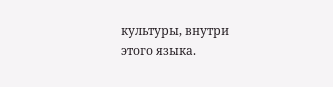культуры, внутри этого языка.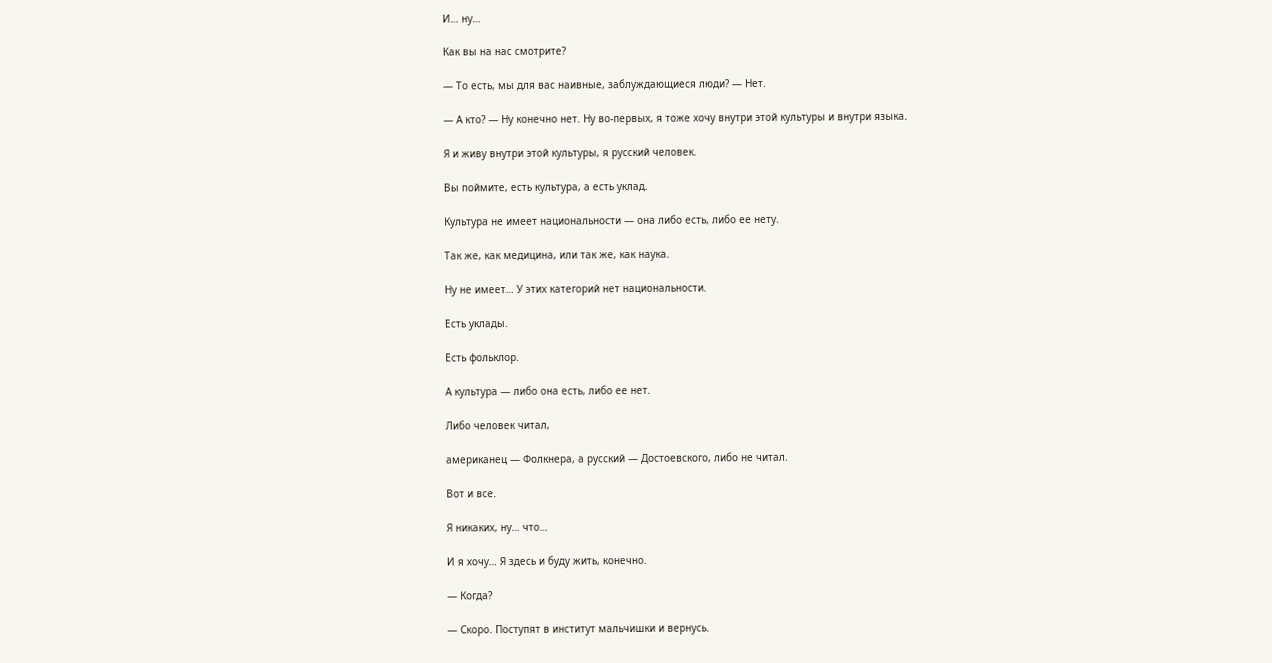И… ну…

Как вы на нас смотрите?

— То есть, мы для вас наивные, заблуждающиеся люди? — Нет.

— А кто? — Ну конечно нет. Ну во-первых, я тоже хочу внутри этой культуры и внутри языка.

Я и живу внутри этой культуры, я русский человек.

Вы поймите, есть культура, а есть уклад.

Культура не имеет национальности — она либо есть, либо ее нету.

Так же, как медицина, или так же, как наука.

Ну не имеет… У этих категорий нет национальности.

Есть уклады.

Есть фольклор.

А культура — либо она есть, либо ее нет.

Либо человек читал,

американец — Фолкнера, а русский — Достоевского, либо не читал.

Вот и все.

Я никаких, ну… что…

И я хочу… Я здесь и буду жить, конечно.

— Когда?

— Скоро. Поступят в институт мальчишки и вернусь.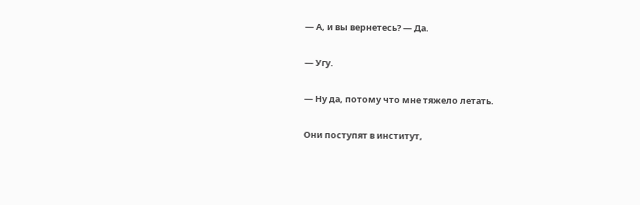— А, и вы вернетесь? — Да.

— Угу.

— Ну да, потому что мне тяжело летать.

Они поступят в институт,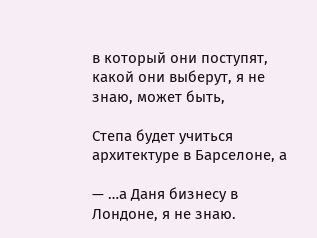в который они поступят, какой они выберут, я не знаю, может быть,

Степа будет учиться архитектуре в Барселоне, а

— …а Даня бизнесу в Лондоне, я не знаю.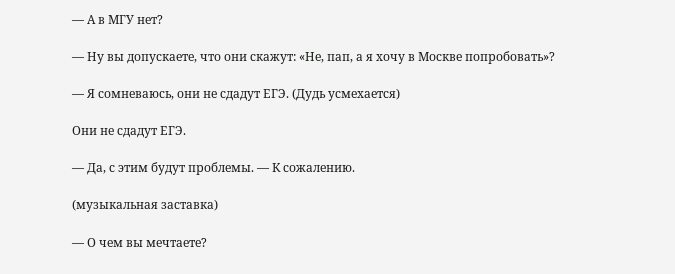— А в МГУ нет?

— Ну вы допускаете, что они скажут: «Не, пап, а я хочу в Москве попробовать»?

— Я сомневаюсь, они не сдадут ЕГЭ. (Дудь усмехается)

Они не сдадут ЕГЭ.

— Да, с этим будут проблемы. — К сожалению.

(музыкальная заставка)

— О чем вы мечтаете?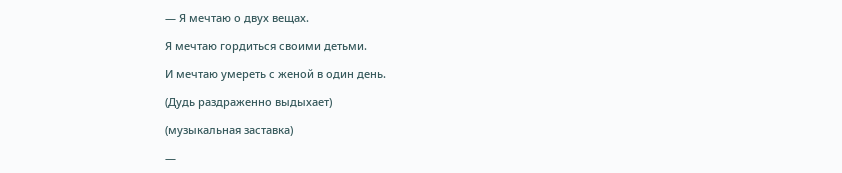— Я мечтаю о двух вещах.

Я мечтаю гордиться своими детьми.

И мечтаю умереть с женой в один день.

(Дудь раздраженно выдыхает)

(музыкальная заставка)

—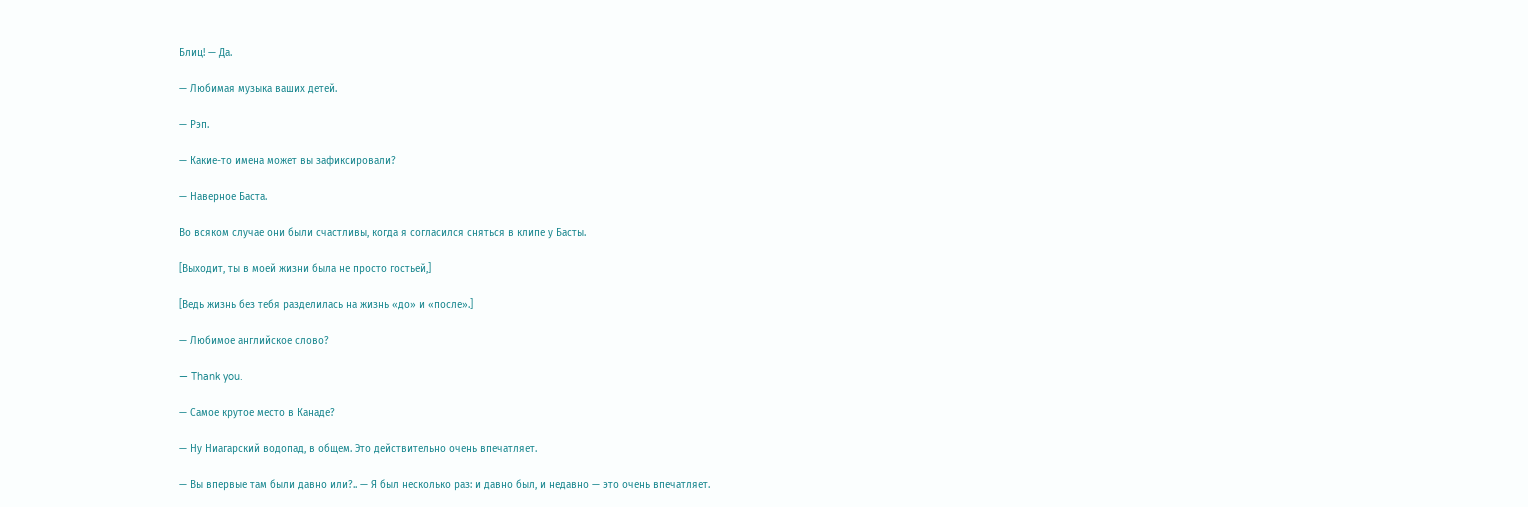Блиц! — Да.

— Любимая музыка ваших детей.

— Рэп.

— Какие-то имена может вы зафиксировали?

— Наверное Баста.

Во всяком случае они были счастливы, когда я согласился сняться в клипе у Басты.

[Выходит, ты в моей жизни была не просто гостьей,]

[Ведь жизнь без тебя разделилась на жизнь «до» и «после».]

— Любимое английское слово?

— Thank you.

— Самое крутое место в Канаде?

— Ну Ниагарский водопад, в общем. Это действительно очень впечатляет.

— Вы впервые там были давно или?.. — Я был несколько раз: и давно был, и недавно — это очень впечатляет.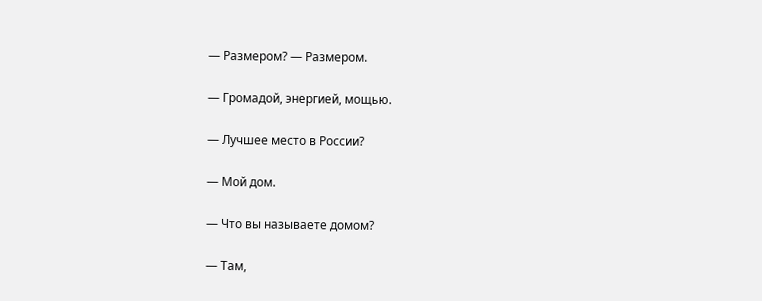— Размером? — Размером.

— Громадой, энергией, мощью.

— Лучшее место в России?

— Мой дом.

— Что вы называете домом?

— Там,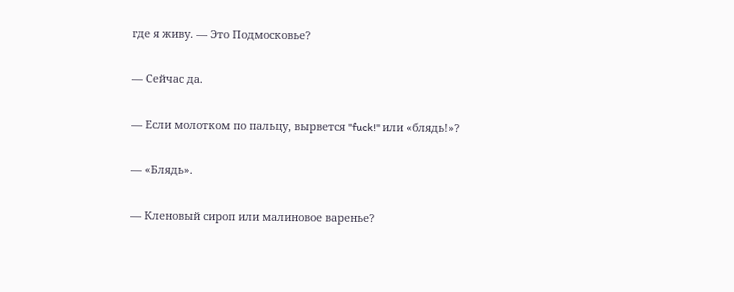где я живу. — Это Подмосковье?

— Сейчас да.

— Если молотком по пальцу, вырвется "fuck!" или «блядь!»?

— «Блядь».

— Кленовый сироп или малиновое варенье?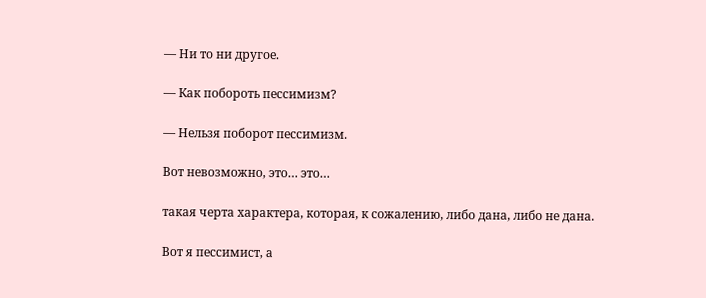— Ни то ни другое.

— Как побороть пессимизм?

— Нельзя поборот пессимизм.

Вот невозможно, это… это…

такая черта характера, которая, к сожалению, либо дана, либо не дана.

Вот я пессимист, а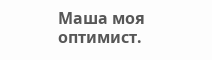Маша моя оптимист.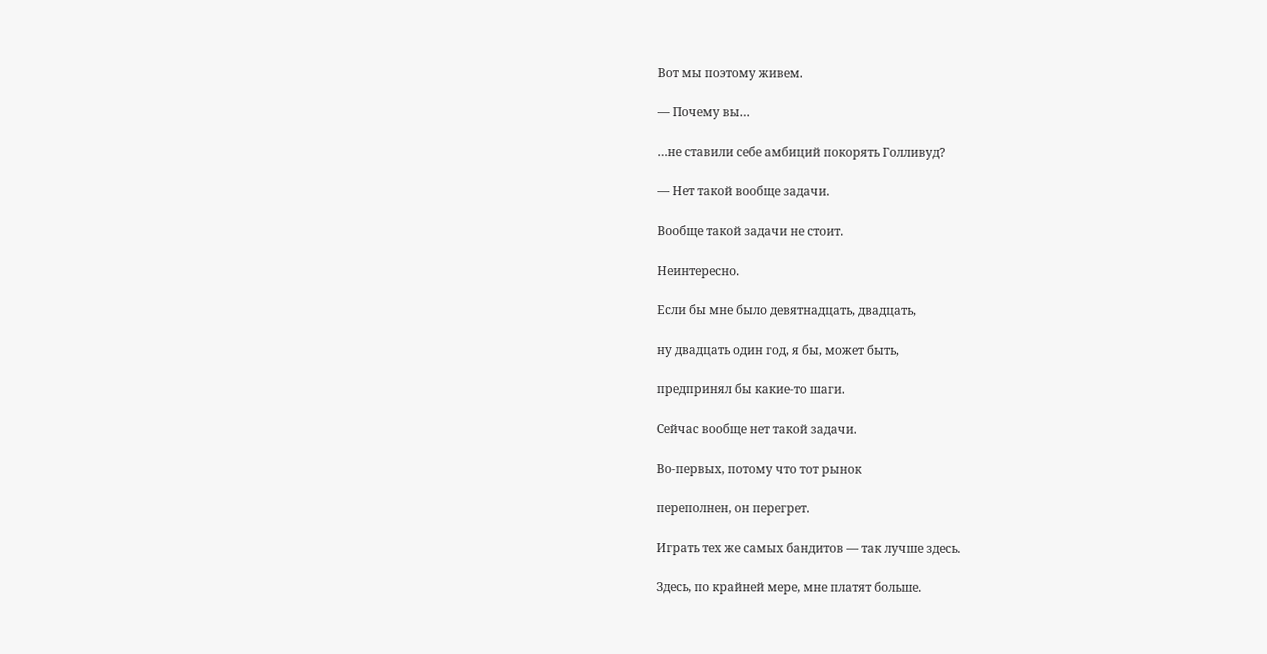Вот мы поэтому живем.

— Почему вы…

…не ставили себе амбиций покорять Голливуд?

— Нет такой вообще задачи.

Вообще такой задачи не стоит.

Неинтересно.

Если бы мне было девятнадцать, двадцать,

ну двадцать один год, я бы, может быть,

предпринял бы какие-то шаги.

Сейчас вообще нет такой задачи.

Во-первых, потому что тот рынок

переполнен, он перегрет.

Играть тех же самых бандитов — так лучше здесь.

Здесь, по крайней мере, мне платят больше.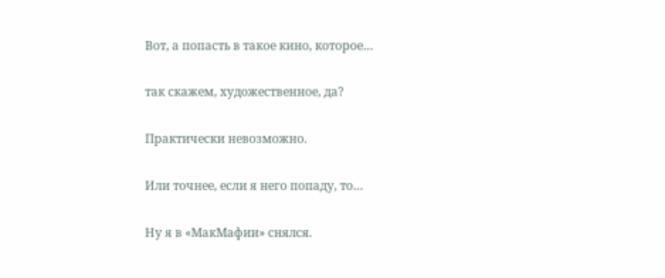Вот, а попасть в такое кино, которое…

так скажем, художественное, да?

Практически невозможно.

Или точнее, если я него попаду, то…

Ну я в «МакМафии» снялся.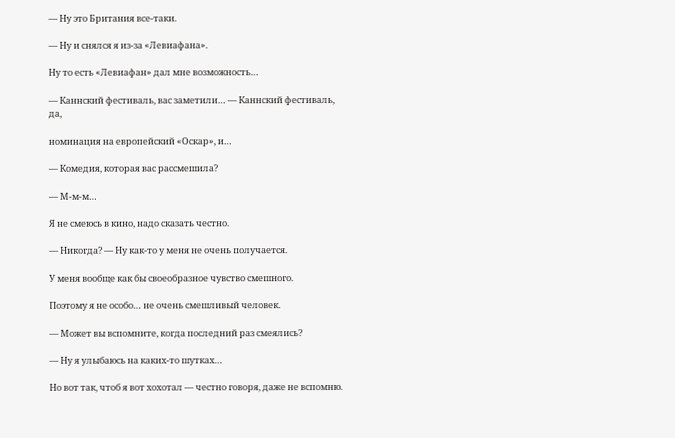— Ну это Британия все-таки.

— Ну и снялся я из-за «Левиафана».

Ну то есть «Левиафан» дал мне возможность…

— Каннский фестиваль, вас заметили… — Каннский фестиваль, да,

номинация на европейский «Оскар», и…

— Комедия, которая вас рассмешила?

— М-м-м…

Я не смеюсь в кино, надо сказать честно.

— Никогда? — Ну как-то у меня не очень получается.

У меня вообще как бы своеобразное чувство смешного.

Поэтому я не особо… не очень смешливый человек.

— Может вы вспомните, когда последний раз смеялись?

— Ну я улыбаюсь на каких-то шутках…

Но вот так, чтоб я вот хохотал — честно говоря, даже не вспомню.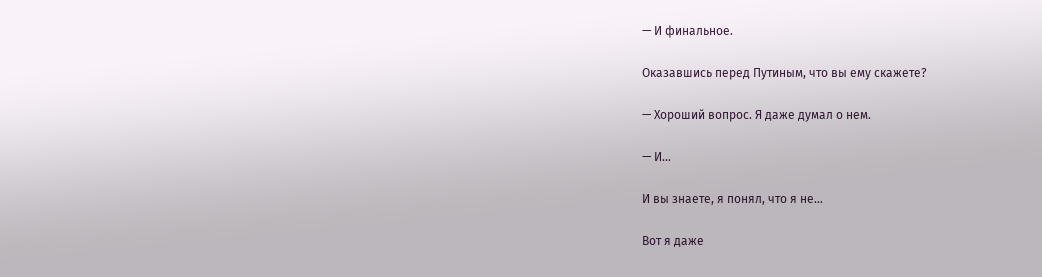— И финальное.

Оказавшись перед Путиным, что вы ему скажете?

— Хороший вопрос. Я даже думал о нем.

— И…

И вы знаете, я понял, что я не…

Вот я даже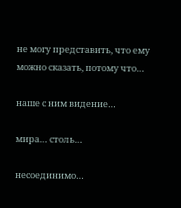не могу представить, что ему можно сказать, потому что…

наше с ним видение…

мира… столь…

несоединимо…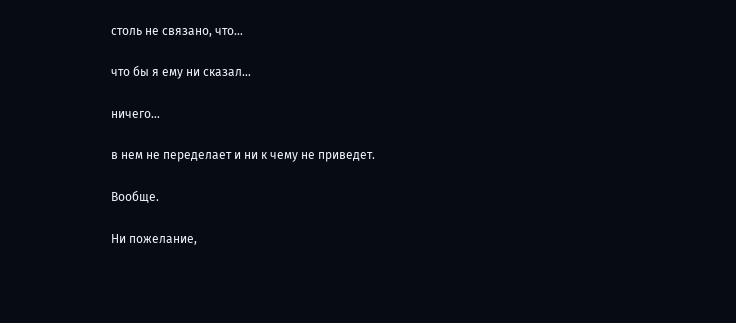столь не связано, что…

что бы я ему ни сказал…

ничего…

в нем не переделает и ни к чему не приведет.

Вообще.

Ни пожелание,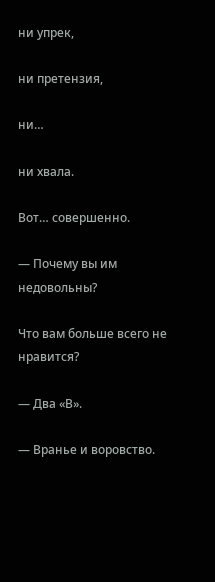ни упрек,

ни претензия,

ни…

ни хвала.

Вот… совершенно.

— Почему вы им недовольны?

Что вам больше всего не нравится?

— Два «В».

— Вранье и воровство.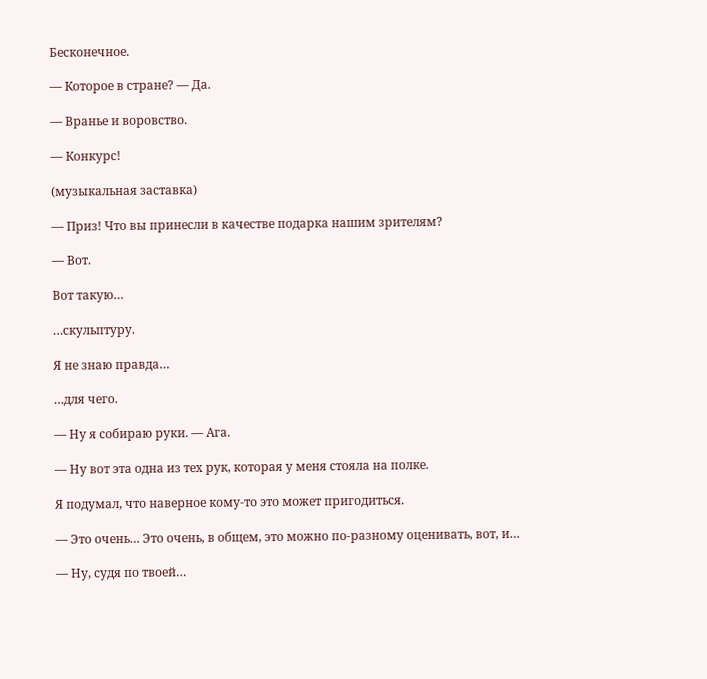Бесконечное.

— Которое в стране? — Да.

— Вранье и воровство.

— Конкурс!

(музыкальная заставка)

— Приз! Что вы принесли в качестве подарка нашим зрителям?

— Вот.

Вот такую…

…скульптуру.

Я не знаю правда…

…для чего.

— Ну я собираю руки. — Ага.

— Ну вот эта одна из тех рук, которая у меня стояла на полке.

Я подумал, что наверное кому-то это может пригодиться.

— Это очень… Это очень, в общем, это можно по-разному оценивать, вот, и…

— Ну, судя по твоей…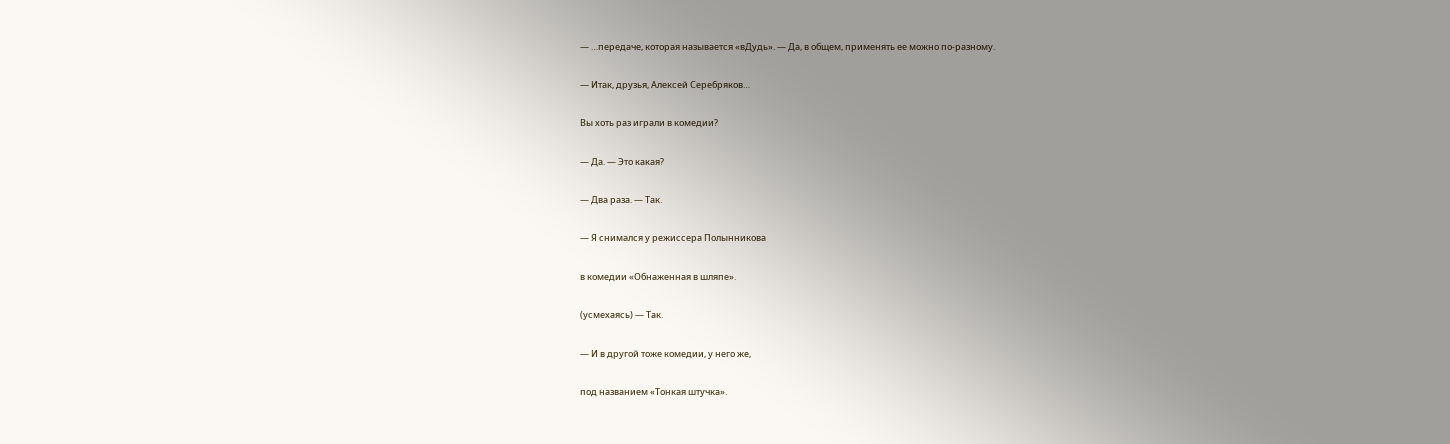— …передаче, которая называется «вДудь». — Да, в общем, применять ее можно по-разному.

— Итак, друзья, Алексей Серебряков…

Вы хоть раз играли в комедии?

— Да. — Это какая?

— Два раза. — Так.

— Я снимался у режиссера Полынникова

в комедии «Обнаженная в шляпе».

(усмехаясь) — Так.

— И в другой тоже комедии, у него же,

под названием «Тонкая штучка».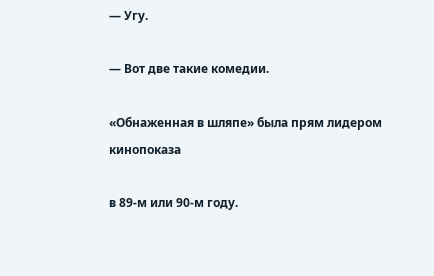— Угу.

— Вот две такие комедии.

«Обнаженная в шляпе» была прям лидером кинопоказа

в 89-м или 90-м году.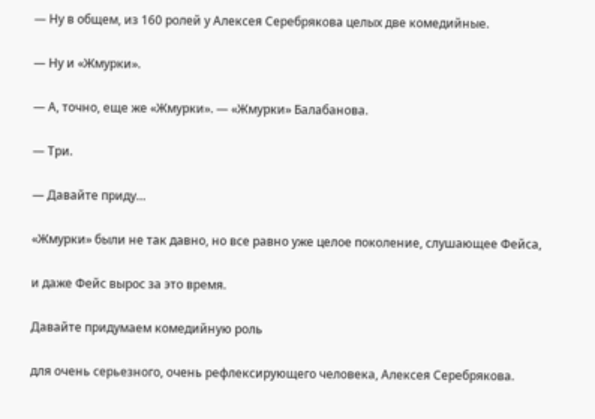— Ну в общем, из 160 ролей у Алексея Серебрякова целых две комедийные.

— Ну и «Жмурки».

— А, точно, еще же «Жмурки». — «Жмурки» Балабанова.

— Три.

— Давайте приду…

«Жмурки» были не так давно, но все равно уже целое поколение, слушающее Фейса,

и даже Фейс вырос за это время.

Давайте придумаем комедийную роль

для очень серьезного, очень рефлексирующего человека, Алексея Серебрякова.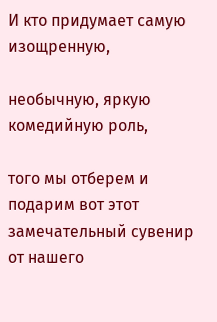И кто придумает самую изощренную,

необычную, яркую комедийную роль,

того мы отберем и подарим вот этот замечательный сувенир от нашего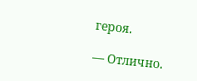героя.

— Отлично.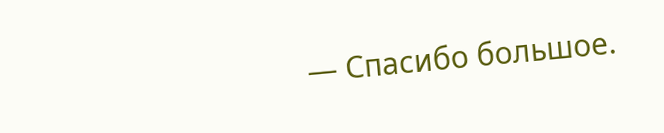— Спасибо большое.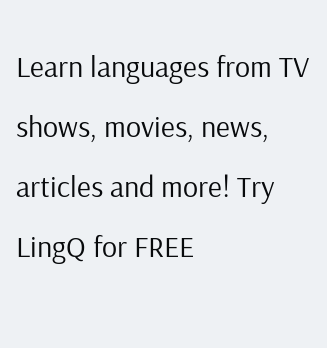Learn languages from TV shows, movies, news, articles and more! Try LingQ for FREE